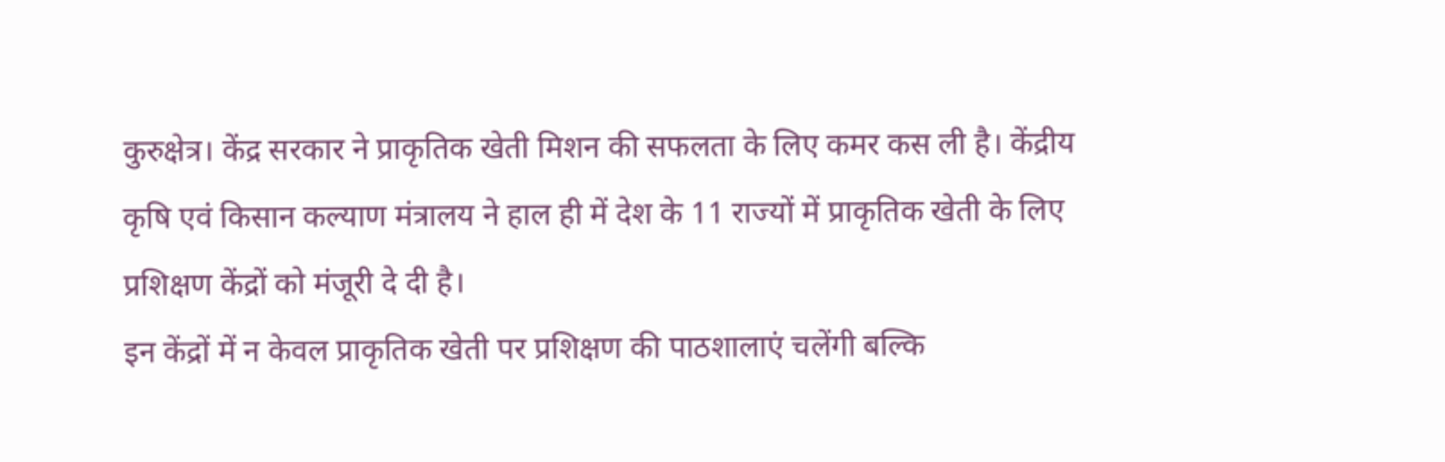कुरुक्षेत्र। केंद्र सरकार ने प्राकृतिक खेती मिशन की सफलता के लिए कमर कस ली है। केंद्रीय कृषि एवं किसान कल्याण मंत्रालय ने हाल ही में देश के 11 राज्यों में प्राकृतिक खेती के लिए प्रशिक्षण केंद्रों को मंजूरी दे दी है।
इन केंद्रों में न केवल प्राकृतिक खेती पर प्रशिक्षण की पाठशालाएं चलेंगी बल्कि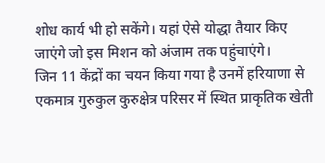शोध कार्य भी हो सकेंगे। यहां ऐसे योद्धा तैयार किए जाएंगे जो इस मिशन को अंजाम तक पहुंचाएंगे।
जिन 11 केंद्रों का चयन किया गया है उनमें हरियाणा से एकमात्र गुरुकुल कुरुक्षेत्र परिसर में स्थित प्राकृतिक खेती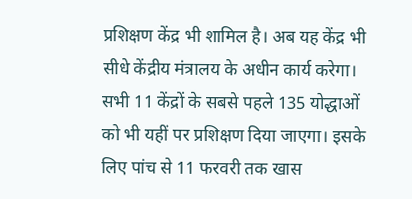प्रशिक्षण केंद्र भी शामिल है। अब यह केंद्र भी सीधे केंद्रीय मंत्रालय के अधीन कार्य करेगा। सभी 11 केंद्रों के सबसे पहले 135 योद्धाओं को भी यहीं पर प्रशिक्षण दिया जाएगा। इसके लिए पांच से 11 फरवरी तक खास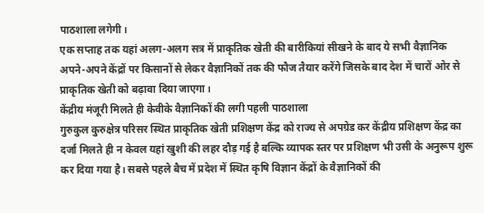पाठशाला लगेगी।
एक सप्ताह तक यहां अलग-अलग सत्र में प्राकृतिक खेती की बारीकियां सीखने के बाद ये सभी वैज्ञानिक अपने-अपने केंद्रों पर किसानों से लेकर वैज्ञानिकों तक की फौज तैयार करेंगे जिसके बाद देश में चारों ओर से प्राकृतिक खेती को बढ़ावा दिया जाएगा।
केंद्रीय मंजूरी मिलते ही केवीके वैज्ञानिकों की लगी पहली पाठशाला
गुरुकुल कुरुक्षेत्र परिसर स्थित प्राकृतिक खेती प्रशिक्षण केंद्र को राज्य से अपग्रेड कर केंद्रीय प्रशिक्षण केंद्र का दर्जा मिलते ही न केवल यहां खुशी की लहर दौड़ गई है बल्कि व्यापक स्तर पर प्रशिक्षण भी उसी के अनुरूप शुरू कर दिया गया है। सबसे पहले बैच में प्रदेश में स्थित कृषि विज्ञान केंद्रों के वैज्ञानिकों की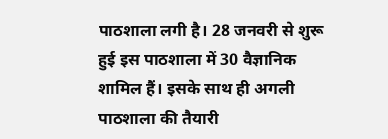पाठशाला लगी है। 28 जनवरी से शुरू हुई इस पाठशाला में 30 वैज्ञानिक शामिल हैं। इसके साथ ही अगली पाठशाला की तैयारी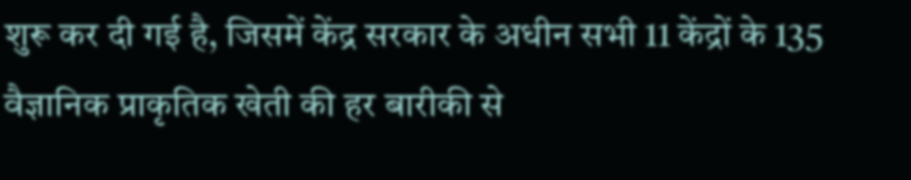शुरू कर दी गई है, जिसमें केंद्र सरकार के अधीन सभी 11 केंद्रों के 135 वैज्ञानिक प्राकृतिक खेती की हर बारीकी से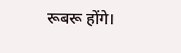रूबरू होंगे।